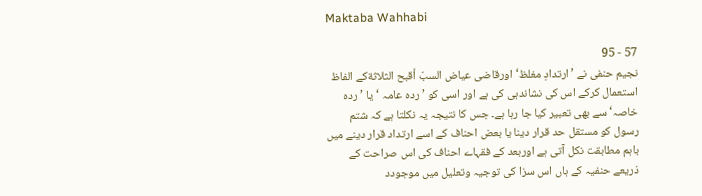Maktaba Wahhabi

57 - 95
نجیم حنفی نے ’ارتدادِ مغلظ‘اورقاضی عیاض السبّ أقبح الثلاثةکے الفاظ استعمال کرکے اس کی نشاندہی کی ہے اور اسی کو ’ردہ عامہ ‘یا ’ردہ خاصہ‘ سے بھی تعبیر کیا جا رہا ہے۔ جس کا نتیجہ یہ نکلتا ہے کہ شتم رسول کو مستقل حد قرار دینا یا بعض احناف کے اسے ارتداد قرار دینے میں باہم مطابقت نکل آتی ہے اوربعد کے فقہاے احناف کی اس صراحت کے ذریعے حنفیہ کے ہاں اس سزا کی توجیہ وتعلیل میں موجودد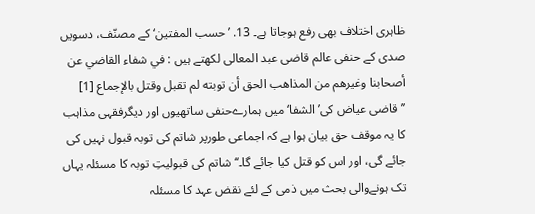ظاہری اختلاف بھی رفع ہوجاتا ہے۔ 13. ’حسب المفتین‘ کے مصنّف، دسویں صدی کے حنفی عالم قاضی عبد المعالی لکھتے ہیں : في شفاء القاضي عن أصحابنا وغيرهم من المذاهب الحق أن توبته لم تقبل وقتل بالإجماع [1] ’’قاضی عیاض کی’الشفا‘میں ہمارےحنفی ساتھیوں اور دیگرفقہی مذاہب کا یہ موقف حق بیان ہوا ہے کہ اجماعی طورپر شاتم کی توبہ قبول نہیں کی جائے گی، اور اس کو قتل کیا جائے گا۔‘‘ شاتم کی قبولیتِ توبہ کا مسئلہ یہاں تک ہونےوالی بحث میں ذمی کے لئے نقض عہد کا مسئلہ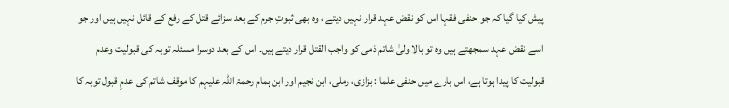پیش کیا گیا کہ جو حنفی فقہا اس کو نقض عہد قرار نہیں دیتے ، وہ بھی ثبوتِ جرم کے بعد سزائے قتل کے رفع کے قائل نہیں ہیں اور جو اسے نقض عہد سمجھتے ہیں وہ تو بالا ولیٰ شاتم ذمی کو واجب القتل قرار دیتے ہیں۔ اس کے بعد دوسرا مسئلہ توبہ کی قبولیت وعدم قبولیت کا پیدا ہوتا ہے، اس بارے میں حنفی علما : بزازی، رملی، ابن نجیم اور ابن ہمام رحمۃ اللہ علیہم کا موقف شاتم کی عدمِ قبول توبہ کا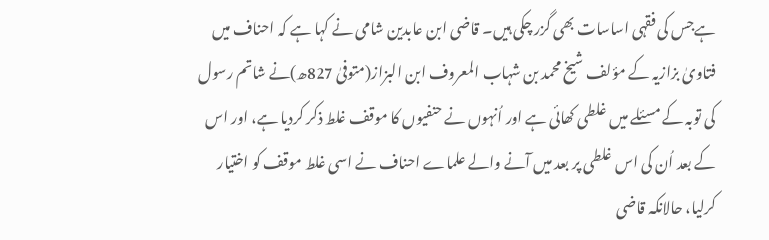ہےجس کی فقہی اساسات بھی گزر چکی ہیں۔ قاضی ابن عابدین شامی نے کہا ہے کہ احناف میں فتاویٰ بزازیہ کے مؤلف شیخ محمد بن شہاب المعروف ابن البزاز(متوفیٰ 827ھ)نے شاتم رسول کی توبہ کے مسئلے میں غلطی کھائی ہے اور اُنہوں نے حنفیوں کا موقف غلط ذکر کردیا ہے، اور اس کے بعد اُن کی اس غلطی پر بعد میں آنے والے علماے احناف نے اسی غلط موقف کو اختیار کرلیا، حالانکہ قاضی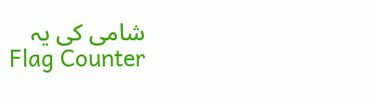شامی کی یہ
Flag Counter